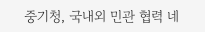중기청, 국내외 민관 협력 네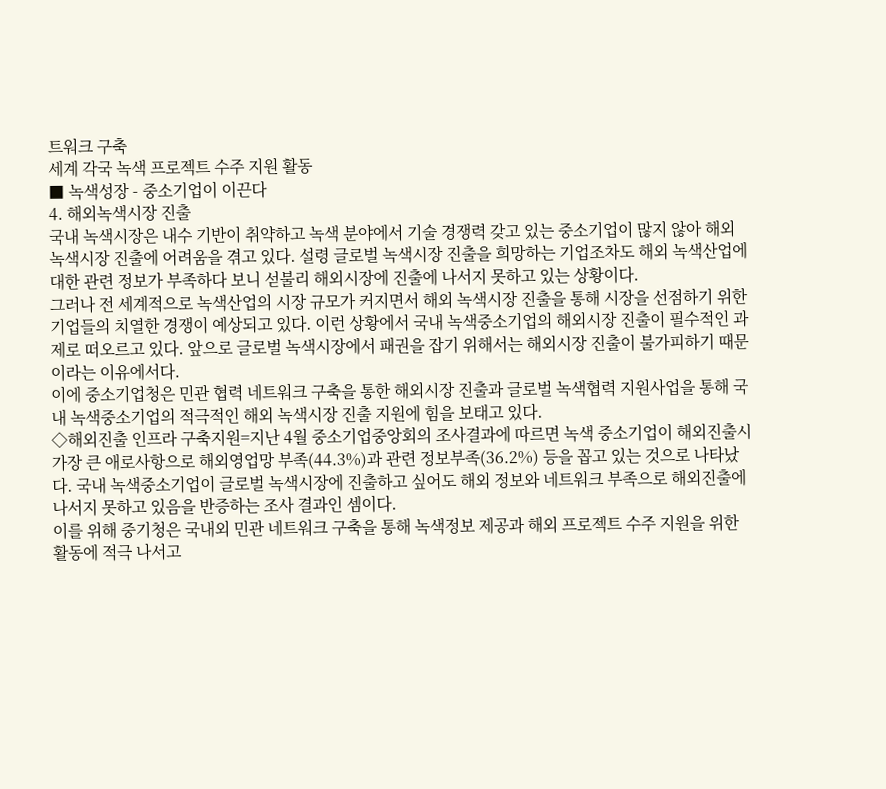트워크 구축
세계 각국 녹색 프로젝트 수주 지원 활동
■ 녹색성장 - 중소기업이 이끈다
4. 해외녹색시장 진출
국내 녹색시장은 내수 기반이 취약하고 녹색 분야에서 기술 경쟁력 갖고 있는 중소기업이 많지 않아 해외 녹색시장 진출에 어려움을 겪고 있다. 설령 글로벌 녹색시장 진출을 희망하는 기업조차도 해외 녹색산업에 대한 관련 정보가 부족하다 보니 섣불리 해외시장에 진출에 나서지 못하고 있는 상황이다.
그러나 전 세계적으로 녹색산업의 시장 규모가 커지면서 해외 녹색시장 진출을 통해 시장을 선점하기 위한 기업들의 치열한 경쟁이 예상되고 있다. 이런 상황에서 국내 녹색중소기업의 해외시장 진출이 필수적인 과제로 떠오르고 있다. 앞으로 글로벌 녹색시장에서 패권을 잡기 위해서는 해외시장 진출이 불가피하기 때문이라는 이유에서다.
이에 중소기업청은 민관 협력 네트워크 구축을 통한 해외시장 진출과 글로벌 녹색협력 지원사업을 통해 국내 녹색중소기업의 적극적인 해외 녹색시장 진출 지원에 힘을 보태고 있다.
◇해외진출 인프라 구축지원=지난 4월 중소기업중앙회의 조사결과에 따르면 녹색 중소기업이 해외진출시 가장 큰 애로사항으로 해외영업망 부족(44.3%)과 관련 정보부족(36.2%) 등을 꼽고 있는 것으로 나타났다. 국내 녹색중소기업이 글로벌 녹색시장에 진출하고 싶어도 해외 정보와 네트워크 부족으로 해외진출에 나서지 못하고 있음을 반증하는 조사 결과인 셈이다.
이를 위해 중기청은 국내외 민관 네트워크 구축을 통해 녹색정보 제공과 해외 프로젝트 수주 지원을 위한 활동에 적극 나서고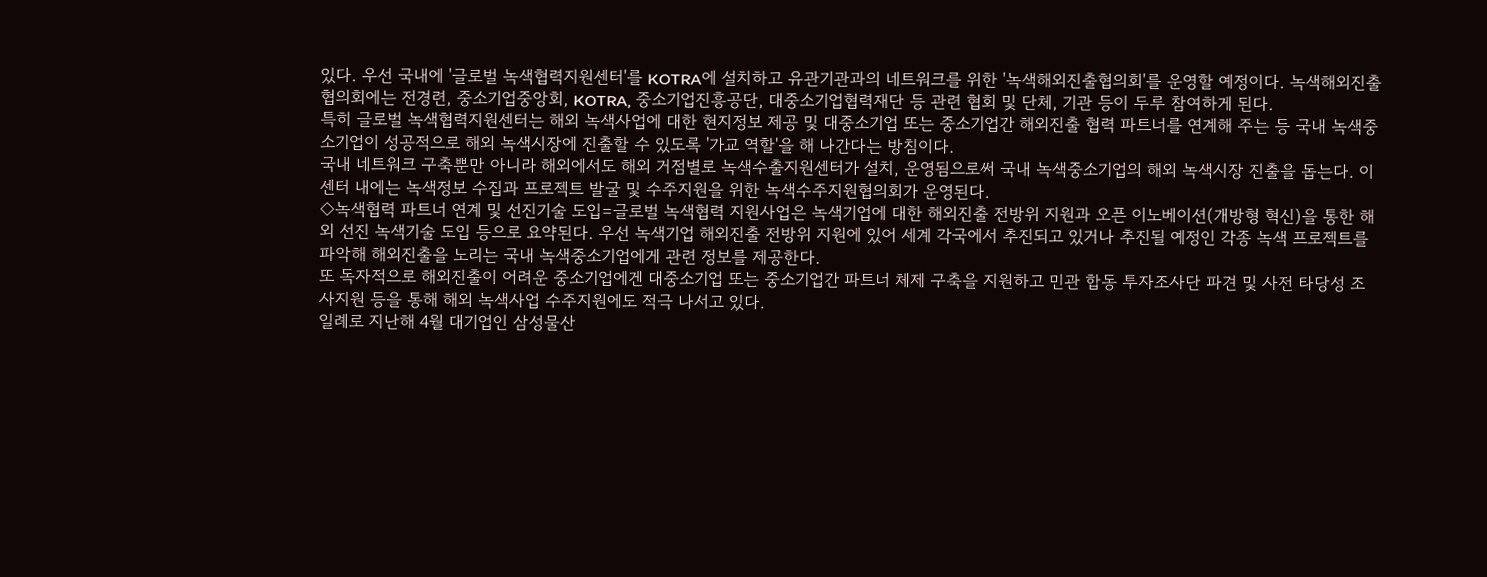있다. 우선 국내에 '글로벌 녹색협력지원센터'를 KOTRA에 설치하고 유관기관과의 네트워크를 위한 '녹색해외진출협의회'를 운영할 예정이다. 녹색해외진출협의회에는 전경련, 중소기업중앙회, KOTRA, 중소기업진흥공단, 대중소기업협력재단 등 관련 협회 및 단체, 기관 등이 두루 참여하게 된다.
특히 글로벌 녹색협력지원센터는 해외 녹색사업에 대한 현지정보 제공 및 대중소기업 또는 중소기업간 해외진출 협력 파트너를 연계해 주는 등 국내 녹색중소기업이 성공적으로 해외 녹색시장에 진출할 수 있도록 '가교 역할'을 해 나간다는 방침이다.
국내 네트워크 구축뿐만 아니라 해외에서도 해외 거점별로 녹색수출지원센터가 설치, 운영됨으로써 국내 녹색중소기업의 해외 녹색시장 진출을 돕는다. 이 센터 내에는 녹색정보 수집과 프로젝트 발굴 및 수주지원을 위한 녹색수주지원협의회가 운영된다.
◇녹색협력 파트너 연계 및 선진기술 도입=글로벌 녹색협력 지원사업은 녹색기업에 대한 해외진출 전방위 지원과 오픈 이노베이션(개방형 혁신)을 통한 해외 선진 녹색기술 도입 등으로 요약된다. 우선 녹색기업 해외진출 전방위 지원에 있어 세계 각국에서 추진되고 있거나 추진될 예정인 각종 녹색 프로젝트를 파악해 해외진출을 노리는 국내 녹색중소기업에게 관련 정보를 제공한다.
또 독자적으로 해외진출이 어려운 중소기업에겐 대중소기업 또는 중소기업간 파트너 체제 구축을 지원하고 민관 합동 투자조사단 파견 및 사전 타당성 조사지원 등을 통해 해외 녹색사업 수주지원에도 적극 나서고 있다.
일례로 지난해 4월 대기업인 삼성물산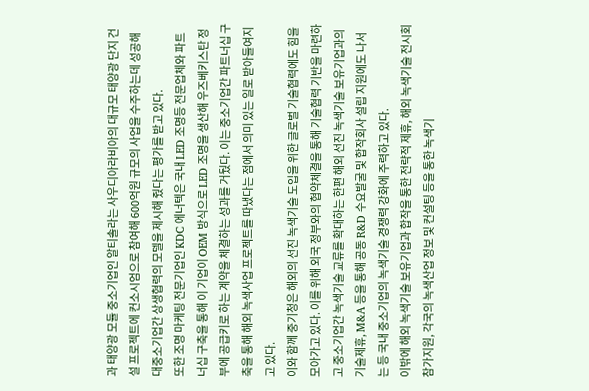과 태양광 모듈 중소기업인 알티솔라는 사우디아라비아의 대규모 태양광 단지 건설 프로젝트에 컨소시엄으로 참여해 600억원 규모의 사업을 수주하는데 성공해 대중소기업간 상생협력의 모델을 제시해 줬다는 평가를 받고 있다.
또한 조명 마케팅 전문기업인 KDC 에너텍은 국내 LED 조명등 전문업체와 파트너십 구축을 통해 이 기업이 OEM 방식으로 LED 조명을 생산해 우즈베키스탄 정부에 공급키로 하는 계약을 체결하는 성과를 거뒀다. 이는 중소기업간 파트너십 구축을 통해 해외 녹색사업 프로젝트를 따냈다는 점에서 의미 있는 일로 받아들여지고 있다.
이와 함께 중기청은 해외의 선진 녹색기술 도입을 위한 글로벌 기술협력에도 힘을 모아가고 있다. 이를 위해 외국 정부와의 협약체결을 통해 기술협력 기반을 마련하고 중소기업간 녹색기술 교류를 확대하는 한편 해외 선진 녹색기술 보유기업과의 기술제휴, M&A 등을 통해 공동 R&D 수요발굴 및 합작회사 설립 지원에도 나서는 등 국내 중소기업의 녹색기술 경쟁력 강화에 주력하고 있다.
이밖에 해외 녹색기술 보유기업과 합작을 통한 전략적 제휴, 해외 녹색기술 전시회 참가지원, 각국의 녹색산업 정보 및 컨설팅 등을 통한 녹색기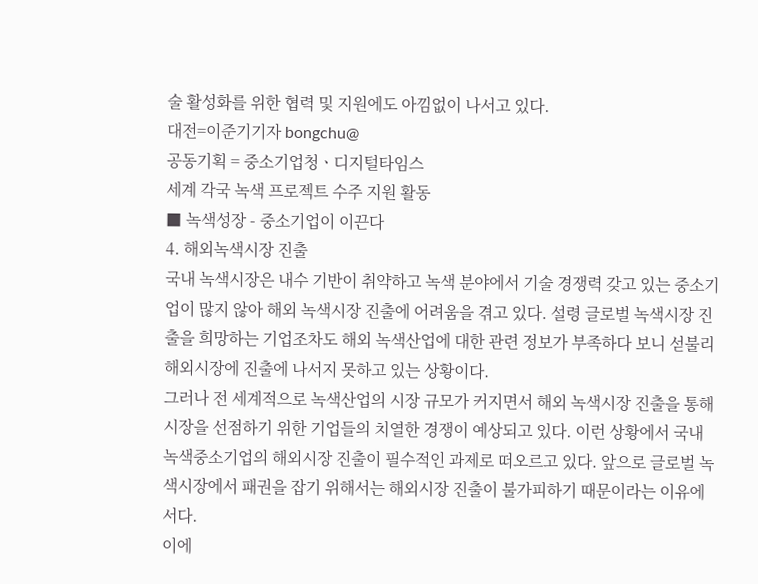술 활성화를 위한 협력 및 지원에도 아낌없이 나서고 있다.
대전=이준기기자 bongchu@
공동기획 = 중소기업청ㆍ디지털타임스
세계 각국 녹색 프로젝트 수주 지원 활동
■ 녹색성장 - 중소기업이 이끈다
4. 해외녹색시장 진출
국내 녹색시장은 내수 기반이 취약하고 녹색 분야에서 기술 경쟁력 갖고 있는 중소기업이 많지 않아 해외 녹색시장 진출에 어려움을 겪고 있다. 설령 글로벌 녹색시장 진출을 희망하는 기업조차도 해외 녹색산업에 대한 관련 정보가 부족하다 보니 섣불리 해외시장에 진출에 나서지 못하고 있는 상황이다.
그러나 전 세계적으로 녹색산업의 시장 규모가 커지면서 해외 녹색시장 진출을 통해 시장을 선점하기 위한 기업들의 치열한 경쟁이 예상되고 있다. 이런 상황에서 국내 녹색중소기업의 해외시장 진출이 필수적인 과제로 떠오르고 있다. 앞으로 글로벌 녹색시장에서 패권을 잡기 위해서는 해외시장 진출이 불가피하기 때문이라는 이유에서다.
이에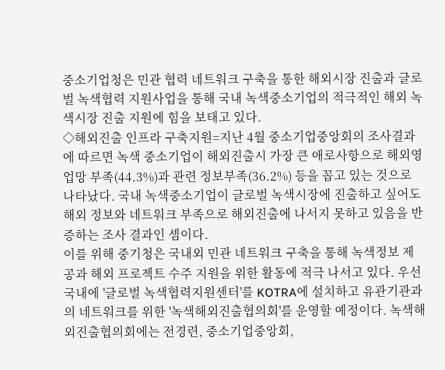중소기업청은 민관 협력 네트워크 구축을 통한 해외시장 진출과 글로벌 녹색협력 지원사업을 통해 국내 녹색중소기업의 적극적인 해외 녹색시장 진출 지원에 힘을 보태고 있다.
◇해외진출 인프라 구축지원=지난 4월 중소기업중앙회의 조사결과에 따르면 녹색 중소기업이 해외진출시 가장 큰 애로사항으로 해외영업망 부족(44.3%)과 관련 정보부족(36.2%) 등을 꼽고 있는 것으로 나타났다. 국내 녹색중소기업이 글로벌 녹색시장에 진출하고 싶어도 해외 정보와 네트워크 부족으로 해외진출에 나서지 못하고 있음을 반증하는 조사 결과인 셈이다.
이를 위해 중기청은 국내외 민관 네트워크 구축을 통해 녹색정보 제공과 해외 프로젝트 수주 지원을 위한 활동에 적극 나서고 있다. 우선 국내에 '글로벌 녹색협력지원센터'를 KOTRA에 설치하고 유관기관과의 네트워크를 위한 '녹색해외진출협의회'를 운영할 예정이다. 녹색해외진출협의회에는 전경련, 중소기업중앙회,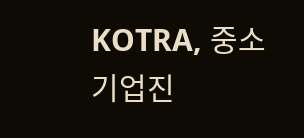KOTRA, 중소기업진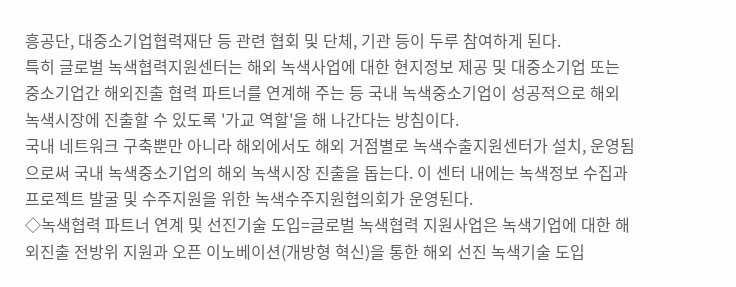흥공단, 대중소기업협력재단 등 관련 협회 및 단체, 기관 등이 두루 참여하게 된다.
특히 글로벌 녹색협력지원센터는 해외 녹색사업에 대한 현지정보 제공 및 대중소기업 또는 중소기업간 해외진출 협력 파트너를 연계해 주는 등 국내 녹색중소기업이 성공적으로 해외 녹색시장에 진출할 수 있도록 '가교 역할'을 해 나간다는 방침이다.
국내 네트워크 구축뿐만 아니라 해외에서도 해외 거점별로 녹색수출지원센터가 설치, 운영됨으로써 국내 녹색중소기업의 해외 녹색시장 진출을 돕는다. 이 센터 내에는 녹색정보 수집과 프로젝트 발굴 및 수주지원을 위한 녹색수주지원협의회가 운영된다.
◇녹색협력 파트너 연계 및 선진기술 도입=글로벌 녹색협력 지원사업은 녹색기업에 대한 해외진출 전방위 지원과 오픈 이노베이션(개방형 혁신)을 통한 해외 선진 녹색기술 도입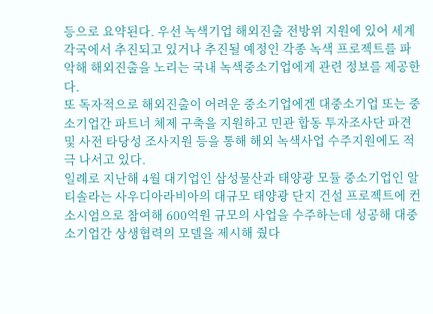등으로 요약된다. 우선 녹색기업 해외진출 전방위 지원에 있어 세계 각국에서 추진되고 있거나 추진될 예정인 각종 녹색 프로젝트를 파악해 해외진출을 노리는 국내 녹색중소기업에게 관련 정보를 제공한다.
또 독자적으로 해외진출이 어려운 중소기업에겐 대중소기업 또는 중소기업간 파트너 체제 구축을 지원하고 민관 합동 투자조사단 파견 및 사전 타당성 조사지원 등을 통해 해외 녹색사업 수주지원에도 적극 나서고 있다.
일례로 지난해 4월 대기업인 삼성물산과 태양광 모듈 중소기업인 알티솔라는 사우디아라비아의 대규모 태양광 단지 건설 프로젝트에 컨소시엄으로 참여해 600억원 규모의 사업을 수주하는데 성공해 대중소기업간 상생협력의 모델을 제시해 줬다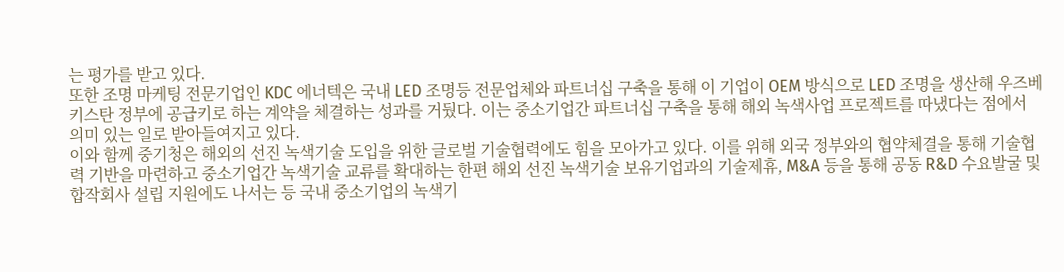는 평가를 받고 있다.
또한 조명 마케팅 전문기업인 KDC 에너텍은 국내 LED 조명등 전문업체와 파트너십 구축을 통해 이 기업이 OEM 방식으로 LED 조명을 생산해 우즈베키스탄 정부에 공급키로 하는 계약을 체결하는 성과를 거뒀다. 이는 중소기업간 파트너십 구축을 통해 해외 녹색사업 프로젝트를 따냈다는 점에서 의미 있는 일로 받아들여지고 있다.
이와 함께 중기청은 해외의 선진 녹색기술 도입을 위한 글로벌 기술협력에도 힘을 모아가고 있다. 이를 위해 외국 정부와의 협약체결을 통해 기술협력 기반을 마련하고 중소기업간 녹색기술 교류를 확대하는 한편 해외 선진 녹색기술 보유기업과의 기술제휴, M&A 등을 통해 공동 R&D 수요발굴 및 합작회사 설립 지원에도 나서는 등 국내 중소기업의 녹색기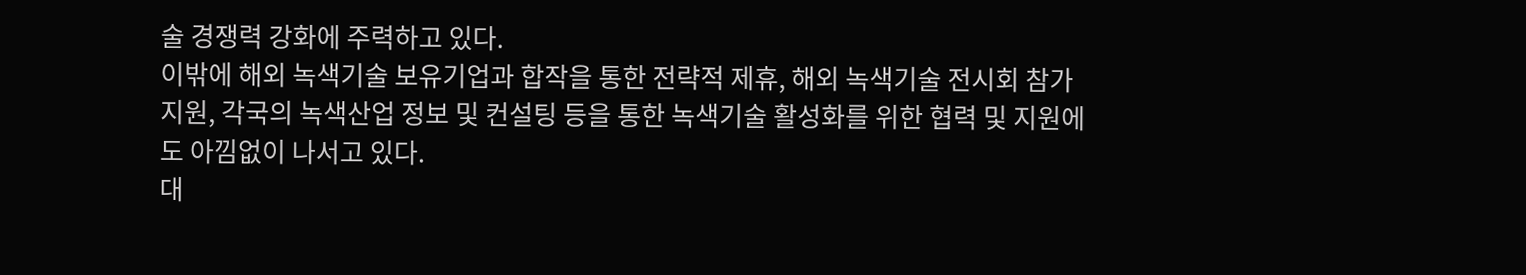술 경쟁력 강화에 주력하고 있다.
이밖에 해외 녹색기술 보유기업과 합작을 통한 전략적 제휴, 해외 녹색기술 전시회 참가지원, 각국의 녹색산업 정보 및 컨설팅 등을 통한 녹색기술 활성화를 위한 협력 및 지원에도 아낌없이 나서고 있다.
대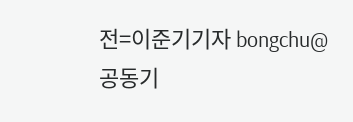전=이준기기자 bongchu@
공동기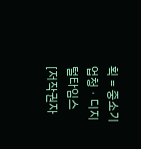획 = 중소기업청ㆍ디지털타임스
[저작권자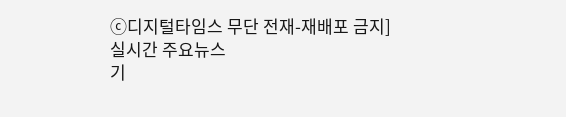ⓒ디지털타임스 무단 전재-재배포 금지]
실시간 주요뉴스
기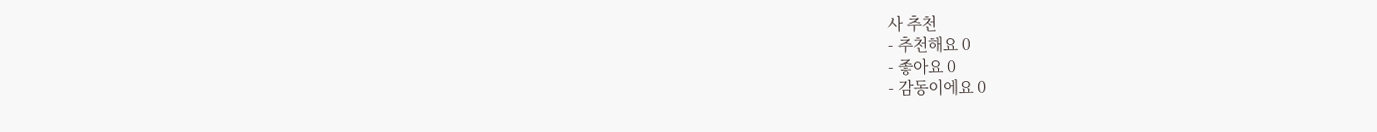사 추천
- 추천해요 0
- 좋아요 0
- 감동이에요 0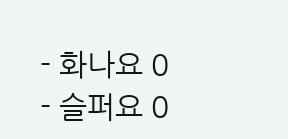- 화나요 0
- 슬퍼요 0